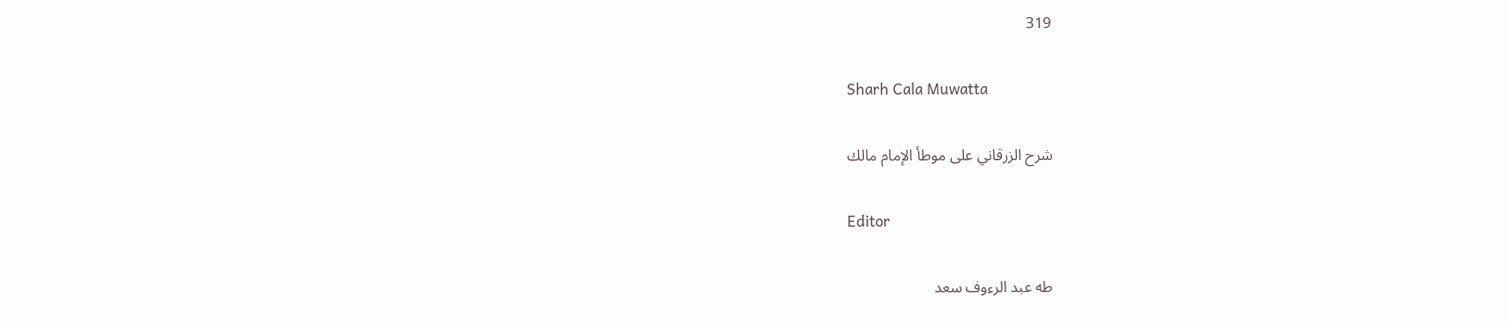319

Sharh Cala Muwatta

شرح الزرقاني على موطأ الإمام مالك

Editor

طه عبد الرءوف سعد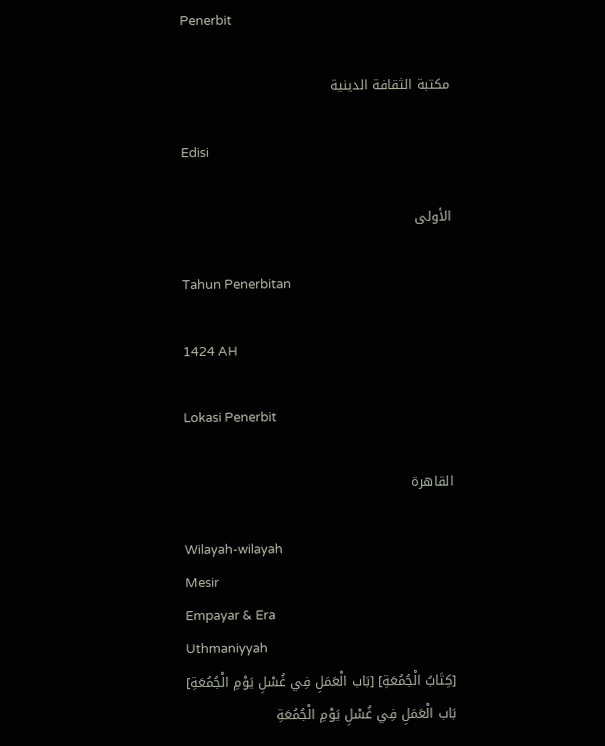Penerbit

مكتبة الثقافة الدينية

Edisi

الأولى

Tahun Penerbitan

1424 AH

Lokasi Penerbit

القاهرة

Wilayah-wilayah
Mesir
Empayar & Era
Uthmaniyyah
[كِتَابُ الْجُمُعَةِ] [بَاب الْعَمَلِ فِي غُسْلِ يَوْمِ الْجُمُعَةِ]
بَاب الْعَمَلِ فِي غُسْلِ يَوْمِ الْجُمُعَةِ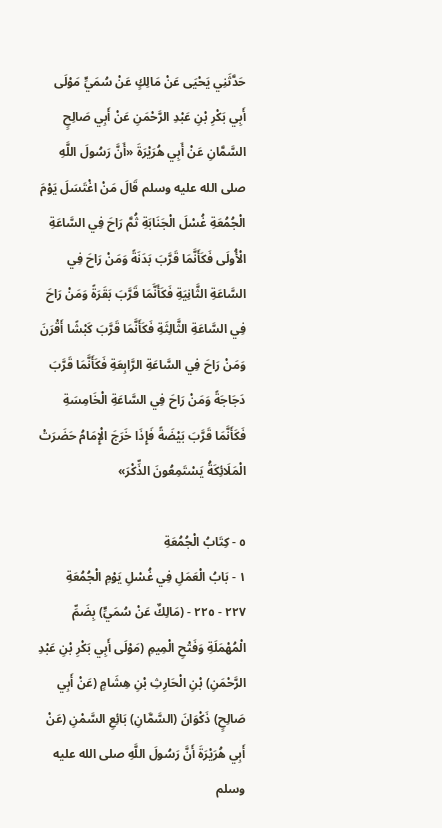حَدَّثَنِي يَحْيَى عَنْ مَالِكٍ عَنْ سُمَيٍّ مَوْلَى أَبِي بَكْرِ بْنِ عَبْدِ الرَّحْمَنِ عَنْ أَبِي صَالِحٍ السَّمَّانِ عَنْ أَبِي هُرَيْرَةَ «أَنَّ رَسُولَ اللَّهِ صلى الله عليه وسلم قَالَ مَنْ اغْتَسَلَ يَوْمَ الْجُمُعَةِ غُسْلَ الْجَنَابَةِ ثُمَّ رَاحَ فِي السَّاعَةِ الْأُولَى فَكَأَنَّمَا قَرَّبَ بَدَنَةً وَمَنْ رَاحَ فِي السَّاعَةِ الثَّانِيَةِ فَكَأَنَّمَا قَرَّبَ بَقَرَةً وَمَنْ رَاحَ فِي السَّاعَةِ الثَّالِثَةِ فَكَأَنَّمَا قَرَّبَ كَبْشًا أَقْرَنَ وَمَنْ رَاحَ فِي السَّاعَةِ الرَّابِعَةِ فَكَأَنَّمَا قَرَّبَ دَجَاجَةً وَمَنْ رَاحَ فِي السَّاعَةِ الْخَامِسَةِ فَكَأَنَّمَا قَرَّبَ بَيْضَةً فَإِذَا خَرَجَ الْإِمَامُ حَضَرَتْ الْمَلَائِكَةُ يَسْتَمِعُونَ الذِّكْرَ»

٥ - كِتَابُ الْجُمُعَةِ
١ - بَابُ الْعَمَلِ فِي غُسْلِ يَوْمِ الْجُمُعَةِ
٢٢٧ - ٢٢٥ - (مَالِكٌ عَنْ سُمَيٍّ) بِضَمِّ الْمُهْمَلَةِ وَفَتْحِ الْمِيمِ (مَوْلَى أَبِي بَكْرِ بْنِ عَبْدِ الرَّحْمَنِ) بْنِ الْحَارِثِ بْنِ هِشَامٍ (عَنْ أَبِي صَالِحٍ) ذَكْوَانَ (السَّمَّانِ) بَائِعِ السَّمْنِ (عَنْ أَبِي هُرَيْرَةَ أَنَّ رَسُولَ اللَّهِ صلى الله عليه وسلم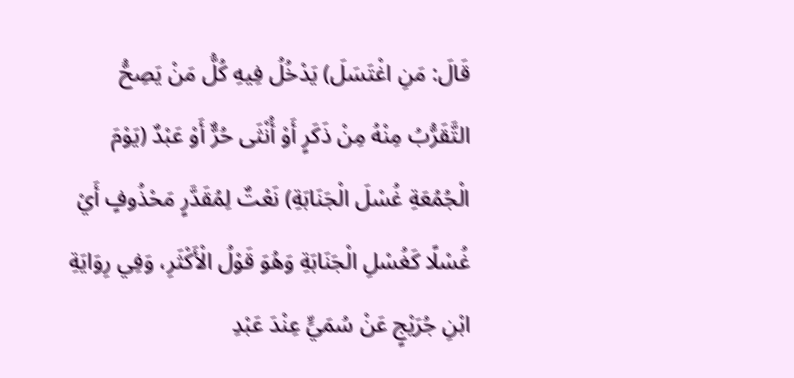قَالَ: مَنِ اغْتَسَلَ) يَدْخُلُ فِيهِ كُلُّ مَنْ يَصِحُّ التَّقَرُّبُ مِنْهُ مِنْ ذَكَرٍ أَوْ أُنْثَى حُرٌّ أَوْ عَبْدٌ (يَوْمَ الْجُمُعَةِ غُسْلَ الْجَنَابَةِ) نَعْتٌ لِمُقَدَّرٍ مَحْذُوفٍ أَيْ غُسْلًا كَغُسْلِ الْجَنَابَةِ وَهُوَ قَوْلُ الْأَكْثَرِ، وَفِي رِوَايَةِ ابْنِ جُرَيْجٍ عَنْ سُمَيٍّ عِنْدَ عَبْدِ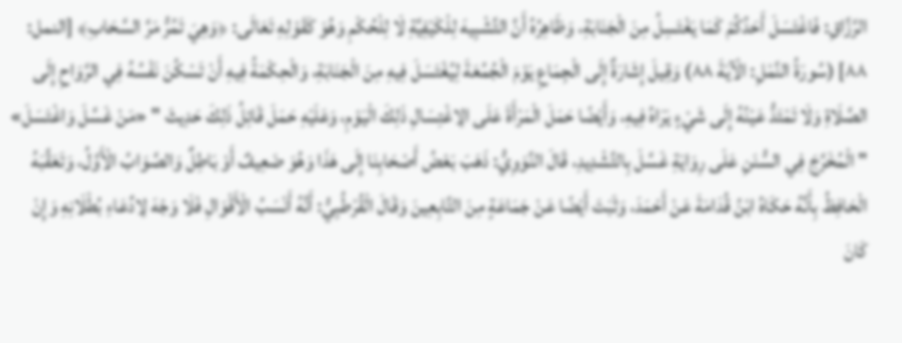الرَّزَّاقِ: فَاغْتَسَلَ أَحَدُكُمْ كَمَا يَغْتَسِلُ مِنَ الْجَنَابَةِ، وَظَاهِرُهُ أَنَّ التَّشْبِيهَ لِلْكَيْفِيَّةِ لَا لِلْحُكْمِ وَهُوَ كَقَوْلِهِ تَعَالَى: ﴿وَهِيَ تَمُرُّ مَرَّ السَّحَابِ﴾ [النمل: ٨٨] (سُورَةُ النَّمْلِ: الْآيَةَ ٨٨) وَقِيلَ إِشَارَةٌ إِلَى الْجِمَاعِ يَوْمَ الْجُمُعَةَ لِيُغْتَسَلَ فِيهِ مِنَ الْجَنَابَةِ، وَالْحِكْمَةُ فِيهِ أَنْ تَسْكُنَ نَفْسُهُ فِي الرَّوَاحِ إِلَى الصَّلَاةِ وَلَا تَمْتَدُّ عَيْنُهُ إِلَى شَيْءٍ يَرَاهُ فِيهِ، وَأَيْضًا حَمَلَ الْمَرْأَةَ عَلَى الِاغْتِسَالِ ذَلِكَ الْيَوْمِ، وَعَلَيْهِ حَمَلَ قَائِلُ ذَلِكَ حَدِيثَ " «مَنْ غَسَّلَ وَاغْتَسَلَ» " الْمُخَرَّجَ فِي السُّنَنِ عَلَى رِوَايَةِ غَسَّلَ بِالتَّشْدِيدِ، قَالَ النَّوَوِيُّ: ذَهَبَ بَعْضُ أَصْحَابِنَا إِلَى هَذَا وَهُوَ ضَعِيفٌ أَوْ بَاطِلٌ وَالصَّوَابُ الْأَوَّلُ، وَتَعَقَّبَهُ الْحَافِظُ بِأَنَّهُ حَكَاهُ ابْنُ قُدَامَةَ عَنْ أَحْمَدَ، وَثَبَتَ أَيْضًا عَنْ جَمَاعَةٍ مِنَ التَّابِعِينَ وَقَالَ الْقُرْطُبِيُّ: أَنَّهُ أَنْسَبُ الْأَقْوَالِ فَلَا وَجْهَ لِادِّعَاءِ بُطْلَانِهِ وَإِنْ كَانَ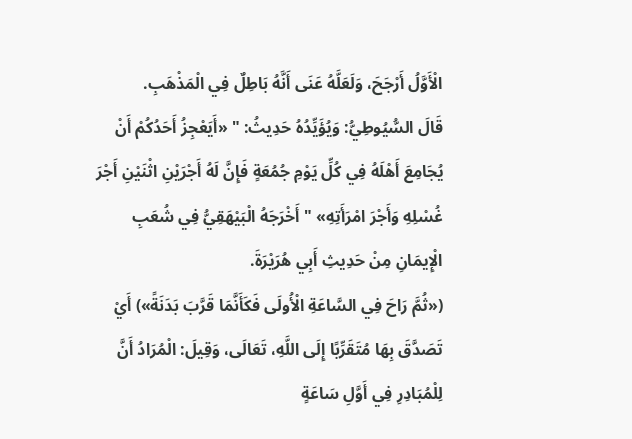الْأَوَّلُ أَرْجَحَ، وَلَعَلَّهُ عَنَى أَنَّهُ بَاطِلٌ فِي الْمَذْهَبِ.
قَالَ السُّيُوطِيُّ: وَيُؤَيِّدُهُ حَدِيثُ: " «أَيَعْجِزُ أَحَدُكُمْ أَنْ يُجَامِعَ أَهْلَهُ فِي كُلِّ يَوْمِ جُمُعَةٍ فَإِنَّ لَهُ أَجْرَيْنِ اثْنَيْنِ أَجْرَ غُسْلِهِ وَأَجْرَ امْرَأَتِهِ» " أَخْرَجَهُ الْبَيْهَقِيُّ فِي شُعَبِ الْإِيمَانِ مِنْ حَدِيثِ أَبِي هُرَيْرَةَ.
(«ثُمَّ رَاحَ فِي السَّاعَةِ الْأُولَى فَكَأَنَّمَا قَرَّبَ بَدَنَةً») أَيْ تَصَدَّقَ بِهَا مُتَقَرِّبًا إِلَى اللَّهِ، تَعَالَى، وَقِيلَ: الْمُرَادُ أَنَّ لِلْمُبَادِرِ فِي أَوَّلِ سَاعَةٍ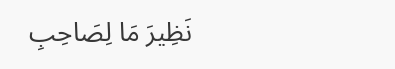نَظِيرَ مَا لِصَاحِبِ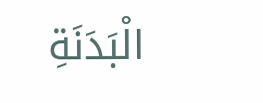الْبَدَنَةِ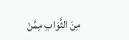مِنَ الثَّوَابِ مِمَّنْ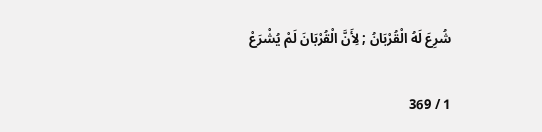شُرِعَ لَهُ الْقُرْبَانُ ; لِأَنَّ الْقُرْبَانَ لَمْ يُشْرَعْ

1 / 369